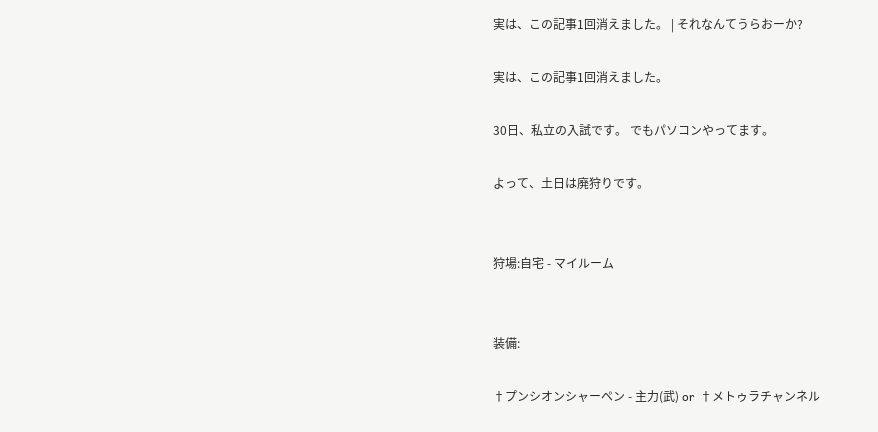実は、この記事1回消えました。 | それなんてうらおーか?

実は、この記事1回消えました。

30日、私立の入試です。 でもパソコンやってます。

よって、土日は廃狩りです。


狩場:自宅 - マイルーム


装備:

†プンシオンシャーペン - 主力(武) or  †メトゥラチャンネル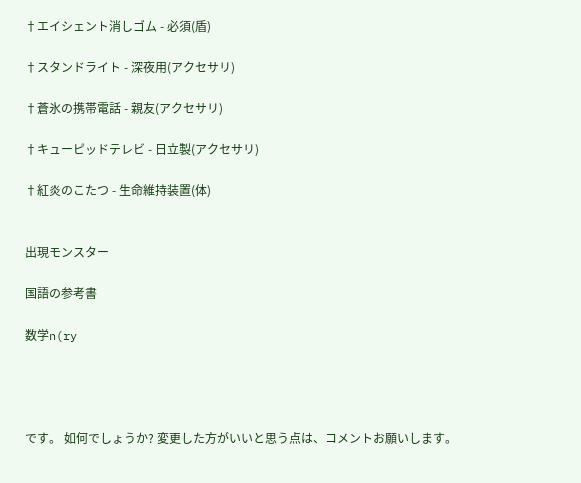†エイシェント消しゴム - 必須(盾)

†スタンドライト - 深夜用(アクセサリ)

†蒼氷の携帯電話 - 親友(アクセサリ)

†キューピッドテレビ - 日立製(アクセサリ)

†紅炎のこたつ - 生命維持装置(体)


出現モンスター

国語の参考書

数学n(ry




です。 如何でしょうか? 変更した方がいいと思う点は、コメントお願いします。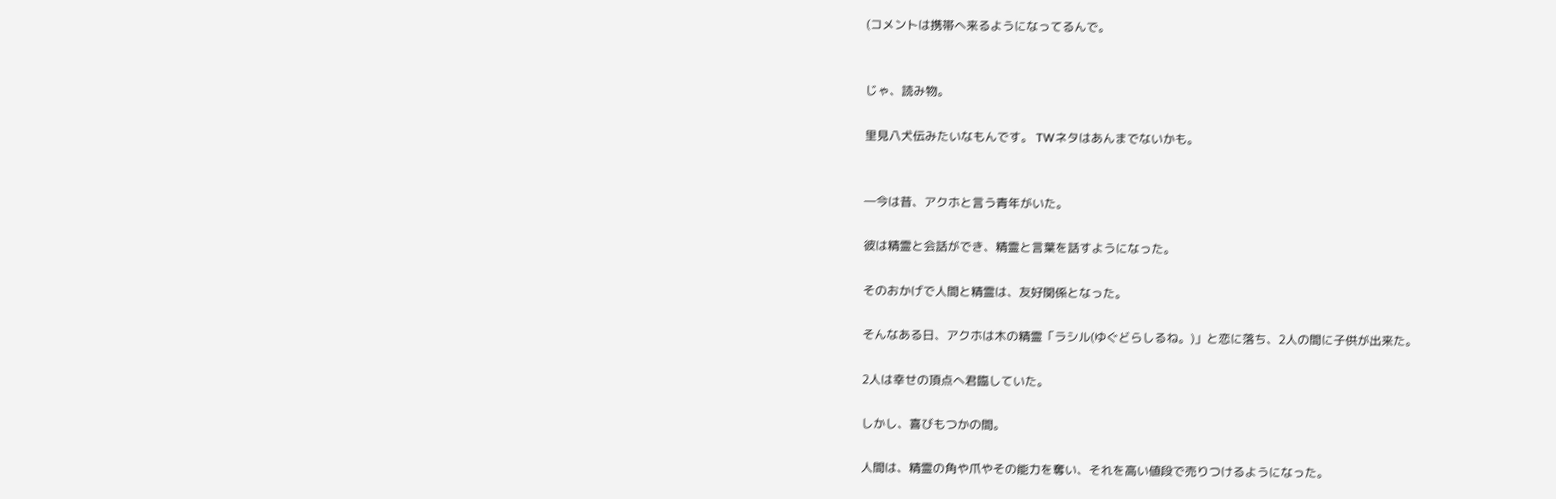(コメントは携帯へ来るようになってるんで。


じゃ、読み物。

里見八犬伝みたいなもんです。 TWネタはあんまでないかも。


―今は昔、アクホと言う青年がいた。

彼は精霊と会話ができ、精霊と言葉を話すようになった。

そのおかげで人間と精霊は、友好関係となった。

そんなある日、アクホは木の精霊「ラシル(ゆぐどらしるね。)」と恋に落ち、2人の間に子供が出来た。

2人は幸せの頂点へ君臨していた。

しかし、喜びもつかの間。

人間は、精霊の角や爪やその能力を奪い、それを高い値段で売りつけるようになった。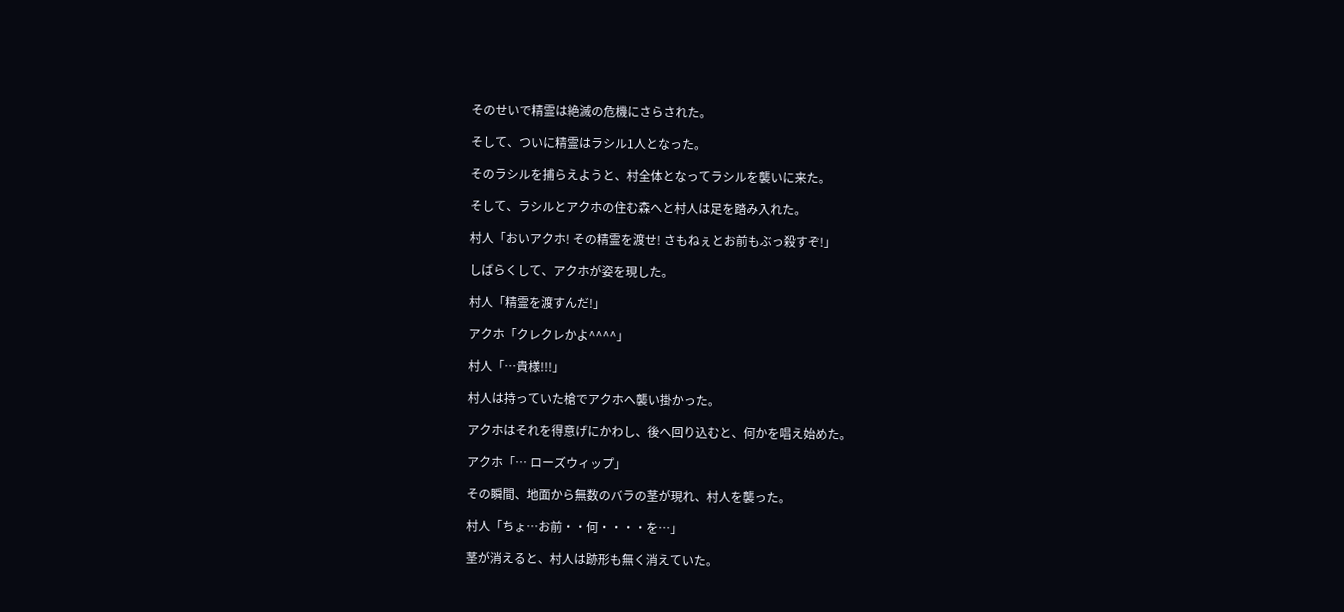そのせいで精霊は絶滅の危機にさらされた。

そして、ついに精霊はラシル1人となった。

そのラシルを捕らえようと、村全体となってラシルを襲いに来た。

そして、ラシルとアクホの住む森へと村人は足を踏み入れた。

村人「おいアクホ! その精霊を渡せ! さもねぇとお前もぶっ殺すぞ!」

しばらくして、アクホが姿を現した。

村人「精霊を渡すんだ!」

アクホ「クレクレかよ^^^^」

村人「…貴様!!!」

村人は持っていた槍でアクホへ襲い掛かった。

アクホはそれを得意げにかわし、後へ回り込むと、何かを唱え始めた。

アクホ「… ローズウィップ」

その瞬間、地面から無数のバラの茎が現れ、村人を襲った。

村人「ちょ…お前・・何・・・・を…」

茎が消えると、村人は跡形も無く消えていた。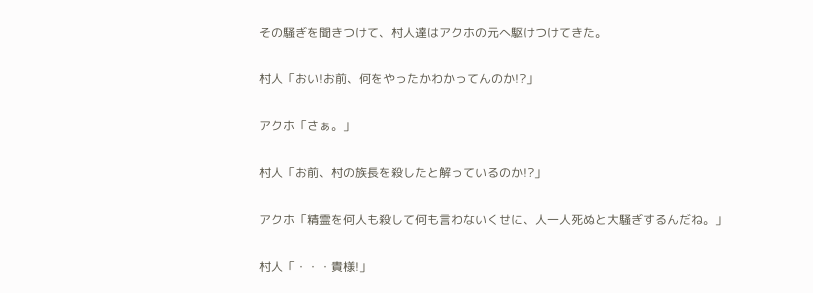その騒ぎを聞きつけて、村人達はアクホの元へ駆けつけてきた。

村人「おい!お前、何をやったかわかってんのか!?」

アクホ「さぁ。」

村人「お前、村の族長を殺したと解っているのか!?」

アクホ「精霊を何人も殺して何も言わないくせに、人一人死ぬと大騒ぎするんだね。」

村人「・・・貴様!」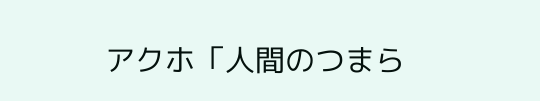アクホ「人間のつまら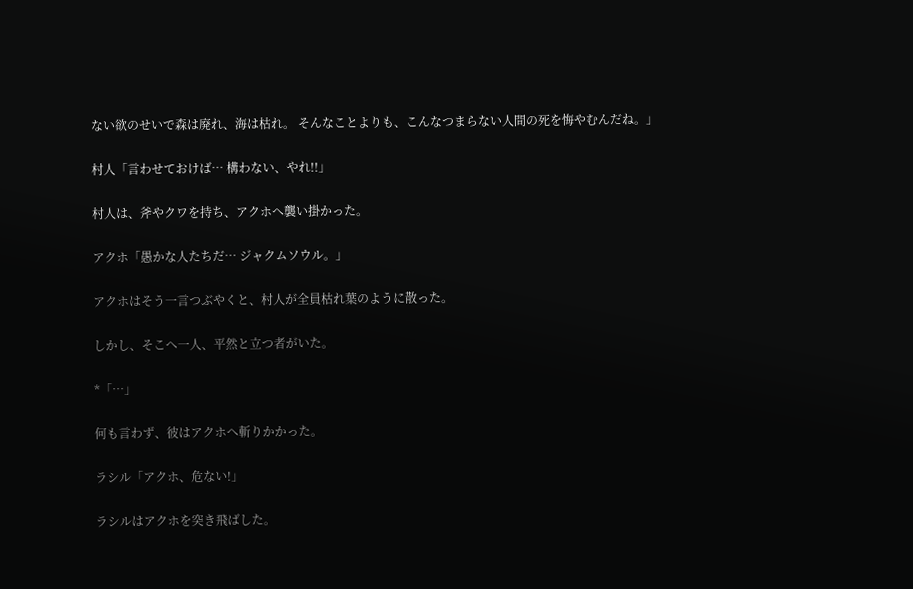ない欲のせいで森は廃れ、海は枯れ。 そんなことよりも、こんなつまらない人間の死を悔やむんだね。」

村人「言わせておけば… 構わない、やれ!!」

村人は、斧やクワを持ち、アクホへ襲い掛かった。

アクホ「愚かな人たちだ… ジャクムソウル。」

アクホはそう一言つぶやくと、村人が全員枯れ葉のように散った。

しかし、そこへ一人、平然と立つ者がいた。

*「…」

何も言わず、彼はアクホへ斬りかかった。

ラシル「アクホ、危ない!」

ラシルはアクホを突き飛ばした。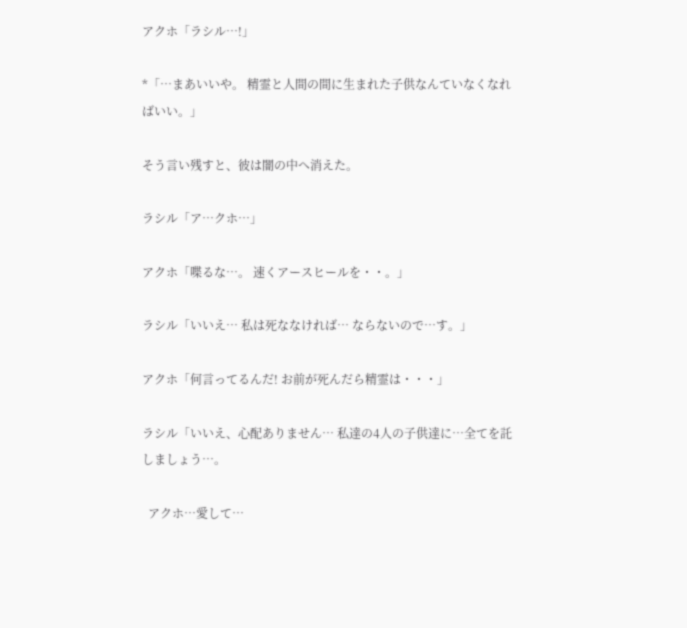アクホ「ラシル…!」

*「…まあいいや。 精霊と人間の間に生まれた子供なんていなくなればいい。」

そう言い残すと、彼は闇の中へ消えた。

ラシル「ア…クホ…」

アクホ「喋るな…。 速くアースヒールを・・。」

ラシル「いいえ… 私は死ななければ… ならないので…す。」

アクホ「何言ってるんだ! お前が死んだら精霊は・・・」

ラシル「いいえ、心配ありません… 私達の4人の子供達に…全てを託しましょう…。

  アクホ…愛して…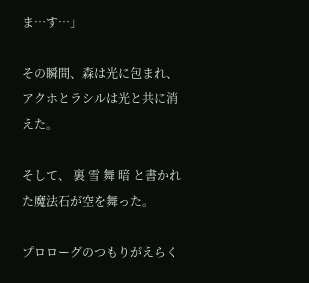ま…す…」

その瞬間、森は光に包まれ、アクホとラシルは光と共に消えた。

そして、 裏 雪 舞 暗 と書かれた魔法石が空を舞った。

プロローグのつもりがえらく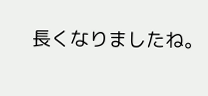長くなりましたね。